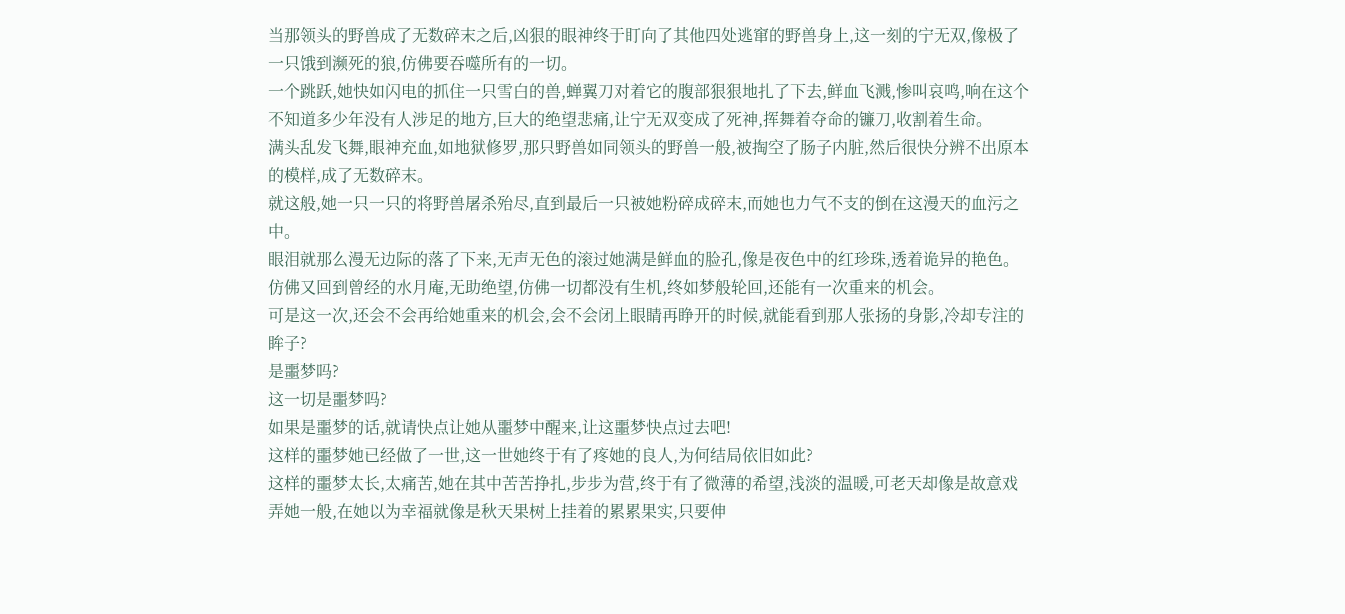当那领头的野兽成了无数碎末之后,凶狠的眼神终于盯向了其他四处逃窜的野兽身上,这一刻的宁无双,像极了一只饿到濒死的狼,仿佛要吞噬所有的一切。
一个跳跃,她快如闪电的抓住一只雪白的兽,蝉翼刀对着它的腹部狠狠地扎了下去,鲜血飞溅,惨叫哀鸣,响在这个不知道多少年没有人涉足的地方,巨大的绝望悲痛,让宁无双变成了死神,挥舞着夺命的镰刀,收割着生命。
满头乱发飞舞,眼神充血,如地狱修罗,那只野兽如同领头的野兽一般,被掏空了肠子内脏,然后很快分辨不出原本的模样,成了无数碎末。
就这般,她一只一只的将野兽屠杀殆尽,直到最后一只被她粉碎成碎末,而她也力气不支的倒在这漫天的血污之中。
眼泪就那么漫无边际的落了下来,无声无色的滚过她满是鲜血的脸孔,像是夜色中的红珍珠,透着诡异的艳色。
仿佛又回到曾经的水月庵,无助绝望,仿佛一切都没有生机,终如梦般轮回,还能有一次重来的机会。
可是这一次,还会不会再给她重来的机会,会不会闭上眼睛再睁开的时候,就能看到那人张扬的身影,冷却专注的眸子?
是噩梦吗?
这一切是噩梦吗?
如果是噩梦的话,就请快点让她从噩梦中醒来,让这噩梦快点过去吧!
这样的噩梦她已经做了一世,这一世她终于有了疼她的良人,为何结局依旧如此?
这样的噩梦太长,太痛苦,她在其中苦苦挣扎,步步为营,终于有了微薄的希望,浅淡的温暖,可老天却像是故意戏弄她一般,在她以为幸福就像是秋天果树上挂着的累累果实,只要伸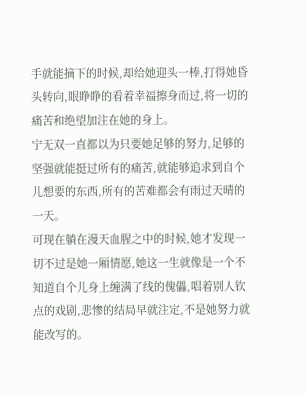手就能摘下的时候,却给她迎头一棒,打得她昏头转向,眼睁睁的看着幸福擦身而过,将一切的痛苦和绝望加注在她的身上。
宁无双一直都以为只要她足够的努力,足够的坚强就能挺过所有的痛苦,就能够追求到自个儿想要的东西,所有的苦难都会有雨过天晴的一天。
可现在躺在漫天血腥之中的时候,她才发现一切不过是她一厢情愿,她这一生就像是一个不知道自个儿身上缠满了线的傀儡,唱着别人钦点的戏剧,悲惨的结局早就注定,不是她努力就能改写的。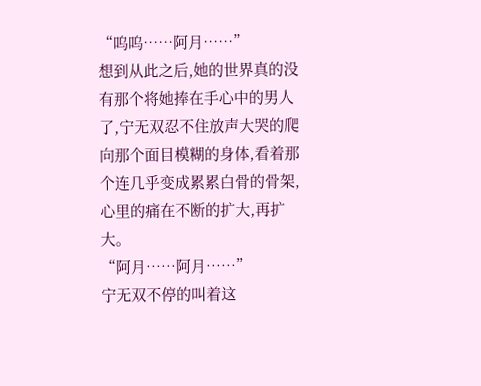“呜呜……阿月……”
想到从此之后,她的世界真的没有那个将她捧在手心中的男人了,宁无双忍不住放声大哭的爬向那个面目模糊的身体,看着那个连几乎变成累累白骨的骨架,心里的痛在不断的扩大,再扩大。
“阿月……阿月……”
宁无双不停的叫着这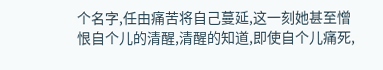个名字,任由痛苦将自己蔓延,这一刻她甚至憎恨自个儿的清醒,清醒的知道,即使自个儿痛死,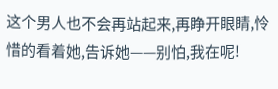这个男人也不会再站起来,再睁开眼睛,怜惜的看着她,告诉她——别怕,我在呢!